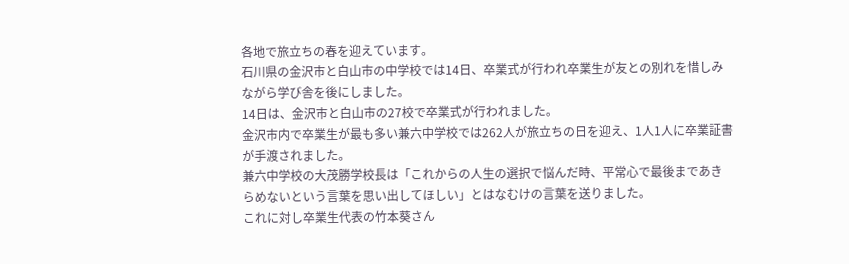各地で旅立ちの春を迎えています。
石川県の金沢市と白山市の中学校では14日、卒業式が行われ卒業生が友との別れを惜しみながら学び舎を後にしました。
14日は、金沢市と白山市の27校で卒業式が行われました。
金沢市内で卒業生が最も多い兼六中学校では262人が旅立ちの日を迎え、1人1人に卒業証書が手渡されました。
兼六中学校の大茂勝学校長は「これからの人生の選択で悩んだ時、平常心で最後まであきらめないという言葉を思い出してほしい」とはなむけの言葉を送りました。
これに対し卒業生代表の竹本葵さん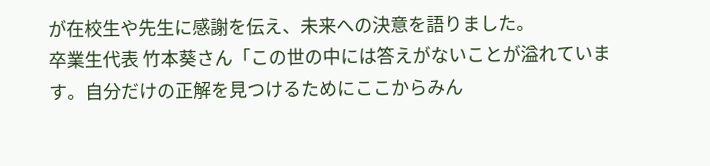が在校生や先生に感謝を伝え、未来への決意を語りました。
卒業生代表 竹本葵さん「この世の中には答えがないことが溢れています。自分だけの正解を見つけるためにここからみん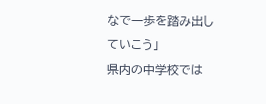なで一歩を踏み出していこう」
県内の中学校では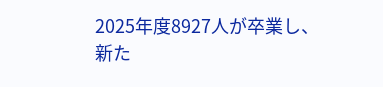2025年度8927人が卒業し、新た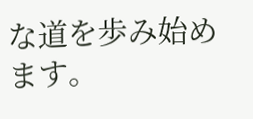な道を歩み始めます。